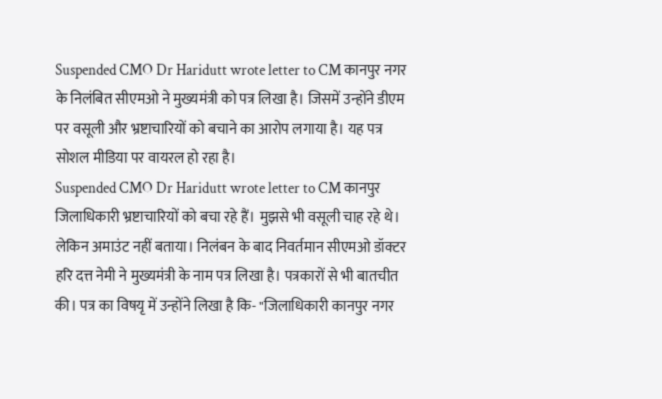Suspended CMO Dr Haridutt wrote letter to CM कानपुर नगर के निलंबित सीएमओ ने मुख्यमंत्री को पत्र लिखा है। जिसमें उन्होंने डीएम पर वसूली और भ्रष्टाचारियों को बचाने का आरोप लगाया है। यह पत्र सोशल मीडिया पर वायरल हो रहा है।
Suspended CMO Dr Haridutt wrote letter to CM कानपुर जिलाधिकारी भ्रष्टाचारियों को बचा रहे हैं। मुझसे भी वसूली चाह रहे थे। लेकिन अमाउंट नहीं बताया। निलंबन के बाद निवर्तमान सीएमओ डॉक्टर हरि दत्त नेमी ने मुख्यमंत्री के नाम पत्र लिखा है। पत्रकारों से भी बातचीत की। पत्र का विषयृ में उन्होंने लिखा है कि- "जिलाधिकारी कानपुर नगर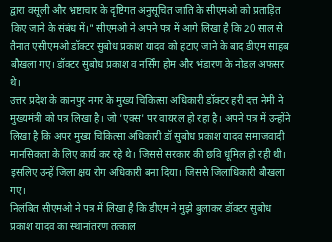द्वारा वसूली और भ्रष्टाचार के दृष्टिगत अनुसूचित जाति के सीएमओ को प्रताड़ित किए जाने के संबंध में।" सीएमओ ने अपने पत्र में आगे लिखा है कि 20 साल से तैनात एसीएमओ डॉक्टर सुबोध प्रकाश यादव को हटाए जाने के बाद डीएम साहब बौखला गए। डॉक्टर सुबोध प्रकाश व नर्सिंग होम और भंडारण के नोडल अफसर थे।
उत्तर प्रदेश के कानपुर नगर के मुख्य चिकित्सा अधिकारी डॉक्टर हरी दत्त नेमी ने मुख्यमंत्री को पत्र लिखा है। जो 'एक्स' पर वायरल हो रहा है। अपने पत्र में उन्होंने लिखा है कि अपर मुख्य चिकित्सा अधिकारी डॉ सुबोध प्रकाश यादव समाजवादी मानसिकता के लिए कार्य कर रहे थे। जिससे सरकार की छवि धूमिल हो रही थी। इसलिए उन्हें जिला क्षय रोग अधिकारी बना दिया। जिससे जिलाधिकारी बौखला गए।
निलंबित सीएमओ ने पत्र में लिखा है कि डीएम ने मुझे बुलाकर डॉक्टर सुबोध प्रकाश यादव का स्थानांतरण तत्काल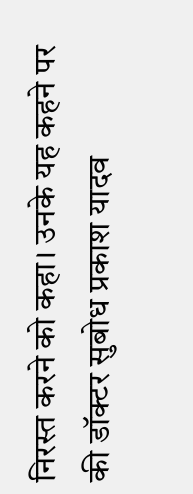निरस्त करने को कहा। उनके यह कहने पर की डॉक्टर सुबोध प्रकाश यादव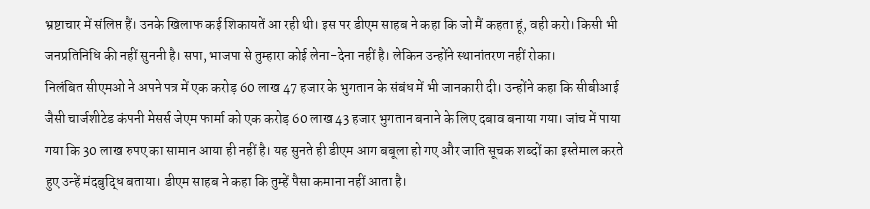भ्रष्टाचार में संलिप्त हैं। उनके खिलाफ कई शिकायतें आ रही थी। इस पर डीएम साहब ने कहा कि जो मैं कहता हूं, वही करो। किसी भी जनप्रतिनिधि की नहीं सुननी है। सपा, भाजपा से तुम्हारा कोई लेना-देना नहीं है। लेकिन उन्होंने स्थानांतरण नहीं रोका।
निलंबित सीएमओ ने अपने पत्र में एक करोड़ 60 लाख 47 हजार के भुगतान के संबंध में भी जानकारी दी। उन्होंने कहा कि सीबीआई जैसी चार्जशीटेड कंपनी मेसर्स जेएम फार्मा को एक करोड़ 60 लाख 43 हजार भुगतान बनाने के लिए दबाव बनाया गया। जांच में पाया गया कि 30 लाख रुपए का सामान आया ही नहीं है। यह सुनते ही डीएम आग बबूला हो गए और जाति सूचक शब्दों का इस्तेमाल करते हुए उन्हें मंदबुद्धि बताया। डीएम साहब ने कहा कि तुम्हें पैसा कमाना नहीं आता है।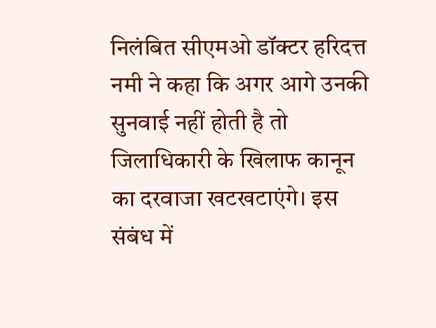निलंबित सीएमओ डॉक्टर हरिदत्त नमी ने कहा कि अगर आगे उनकी सुनवाई नहीं होती है तो जिलाधिकारी के खिलाफ कानून का दरवाजा खटखटाएंगे। इस संबंध में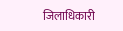जिलाधिकारी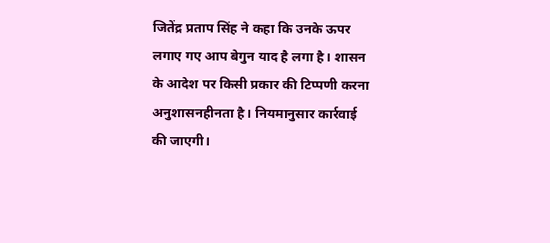जितेंद्र प्रताप सिंह ने कहा कि उनके ऊपर लगाए गए आप बेगुन याद है लगा है। शासन के आदेश पर किसी प्रकार की टिप्पणी करना अनुशासनहीनता है। नियमानुसार कार्रवाई की जाएगी।